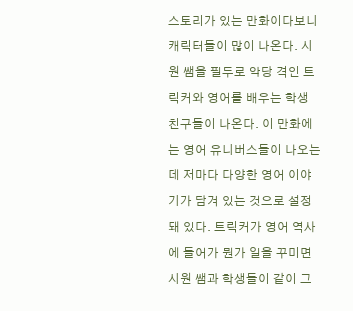스토리가 있는 만화이다보니 캐릭터들이 많이 나온다. 시원 쌤을 필두로 악당 격인 트릭커와 영어를 배우는 학생 친구들이 나온다. 이 만화에는 영어 유니버스들이 나오는데 저마다 다양한 영어 이야기가 담겨 있는 것으로 설정돼 있다. 트릭커가 영어 역사에 들어가 뭔가 일을 꾸미면 시원 쌤과 학생들이 같이 그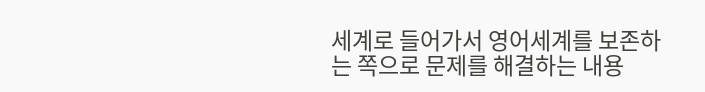세계로 들어가서 영어세계를 보존하는 쪽으로 문제를 해결하는 내용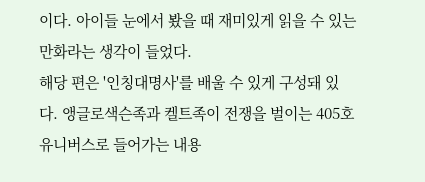이다. 아이들 눈에서 봤을 때 재미있게 읽을 수 있는 만화라는 생각이 들었다.
해당 편은 '인칭대명사'를 배울 수 있게 구성돼 있다. 앵글로색슨족과 켈트족이 전쟁을 벌이는 405호 유니버스로 들어가는 내용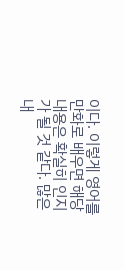이다. 이렇게 영어를 만화로 배우면 해당 내용은 확실히 인지가 될 것 같다. 많은 내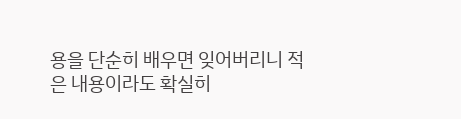용을 단순히 배우면 잊어버리니 적은 내용이라도 확실히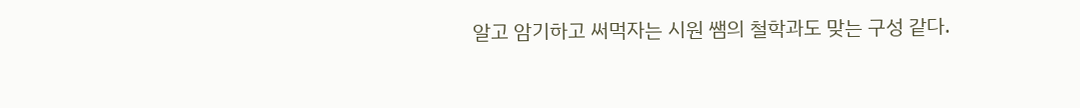알고 암기하고 써먹자는 시원 쌤의 철학과도 맞는 구성 같다.